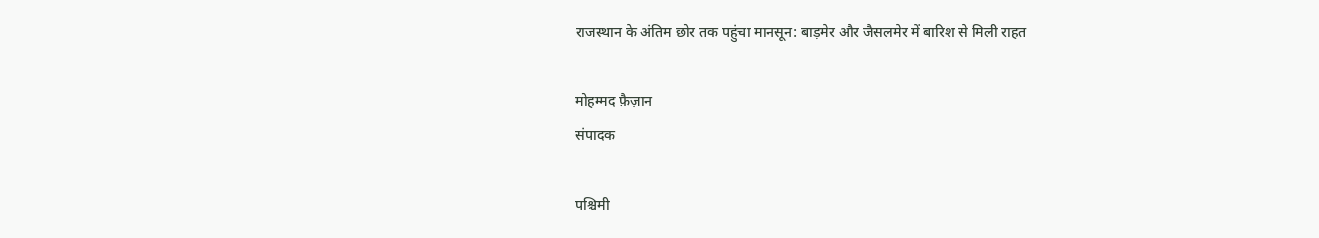राजस्थान के अंतिम छोर तक पहुंचा मानसून: बाड़मेर और जैसलमेर में बारिश से मिली राहत

मोहम्मद फ़ैज़ान
संपादक

पश्चिमी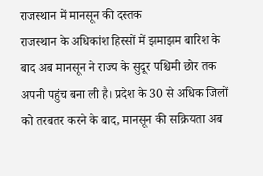राजस्थान में मानसून की दस्तक
राजस्थान के अधिकांश हिस्सों में झमाझम बारिश के बाद अब मानसून ने राज्य के सुदूर पश्चिमी छोर तक अपनी पहुंच बना ली है। प्रदेश के 30 से अधिक जिलों को तरबतर करने के बाद, मानसून की सक्रियता अब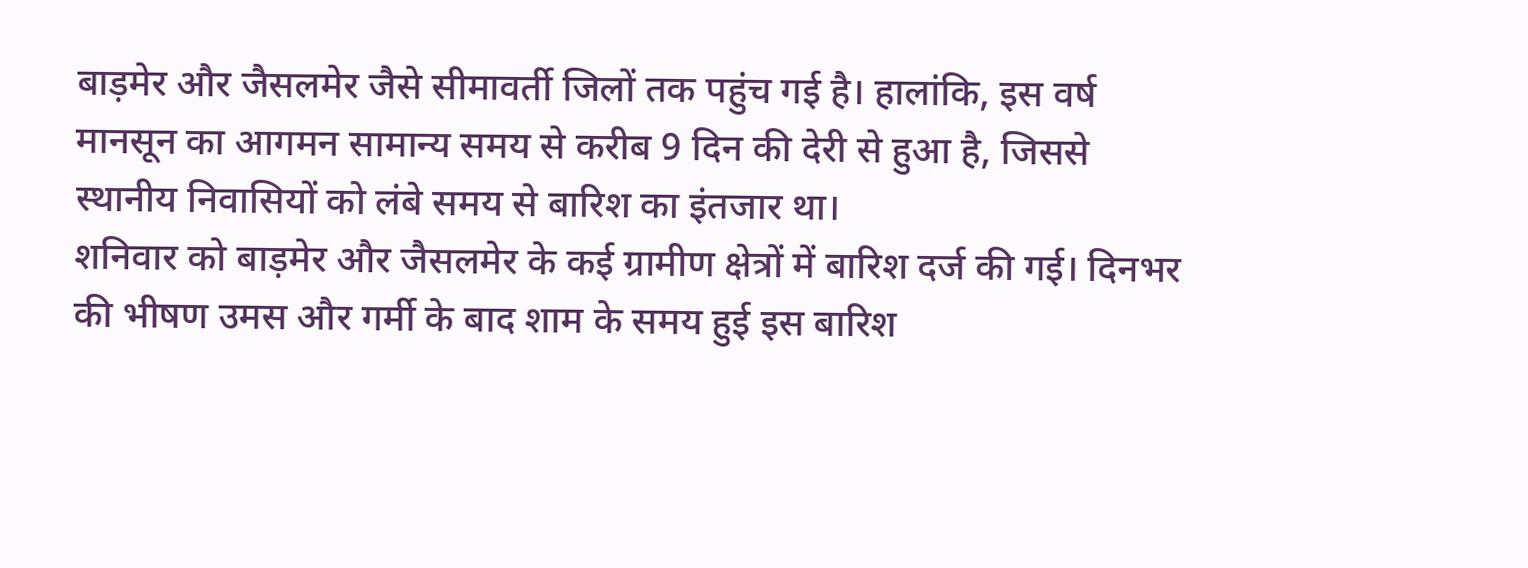बाड़मेर और जैसलमेर जैसे सीमावर्ती जिलों तक पहुंच गई है। हालांकि, इस वर्ष मानसून का आगमन सामान्य समय से करीब 9 दिन की देरी से हुआ है, जिससे स्थानीय निवासियों को लंबे समय से बारिश का इंतजार था।
शनिवार को बाड़मेर और जैसलमेर के कई ग्रामीण क्षेत्रों में बारिश दर्ज की गई। दिनभर की भीषण उमस और गर्मी के बाद शाम के समय हुई इस बारिश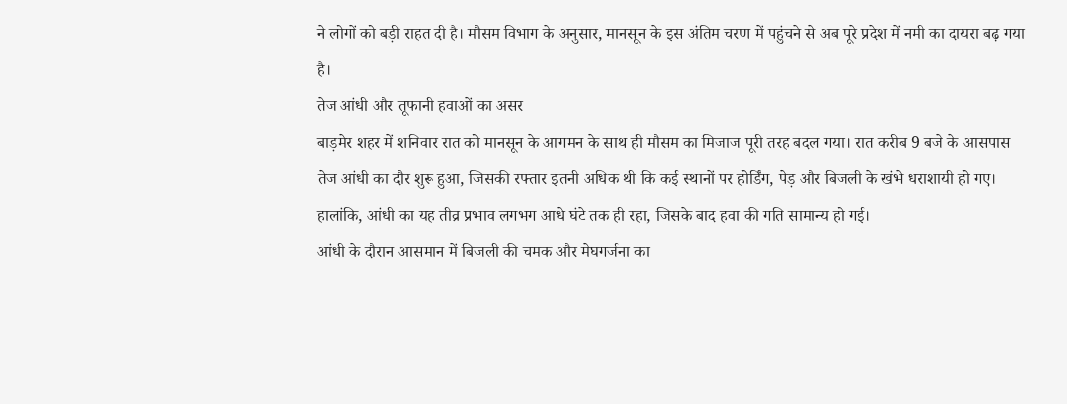ने लोगों को बड़ी राहत दी है। मौसम विभाग के अनुसार, मानसून के इस अंतिम चरण में पहुंचने से अब पूरे प्रदेश में नमी का दायरा बढ़ गया है।
तेज आंधी और तूफानी हवाओं का असर
बाड़मेर शहर में शनिवार रात को मानसून के आगमन के साथ ही मौसम का मिजाज पूरी तरह बदल गया। रात करीब 9 बजे के आसपास तेज आंधी का दौर शुरू हुआ, जिसकी रफ्तार इतनी अधिक थी कि कई स्थानों पर होर्डिंग, पेड़ और बिजली के खंभे धराशायी हो गए। हालांकि, आंधी का यह तीव्र प्रभाव लगभग आधे घंटे तक ही रहा, जिसके बाद हवा की गति सामान्य हो गई।
आंधी के दौरान आसमान में बिजली की चमक और मेघगर्जना का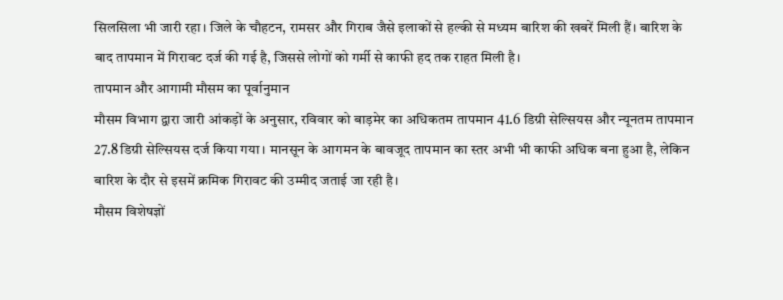सिलसिला भी जारी रहा। जिले के चौहटन, रामसर और गिराब जैसे इलाकों से हल्की से मध्यम बारिश की खबरें मिली हैं। बारिश के बाद तापमान में गिरावट दर्ज की गई है, जिससे लोगों को गर्मी से काफी हद तक राहत मिली है।
तापमान और आगामी मौसम का पूर्वानुमान
मौसम विभाग द्वारा जारी आंकड़ों के अनुसार, रविवार को बाड़मेर का अधिकतम तापमान 41.6 डिग्री सेल्सियस और न्यूनतम तापमान 27.8 डिग्री सेल्सियस दर्ज किया गया। मानसून के आगमन के बावजूद तापमान का स्तर अभी भी काफी अधिक बना हुआ है, लेकिन बारिश के दौर से इसमें क्रमिक गिरावट की उम्मीद जताई जा रही है।
मौसम विशेषज्ञों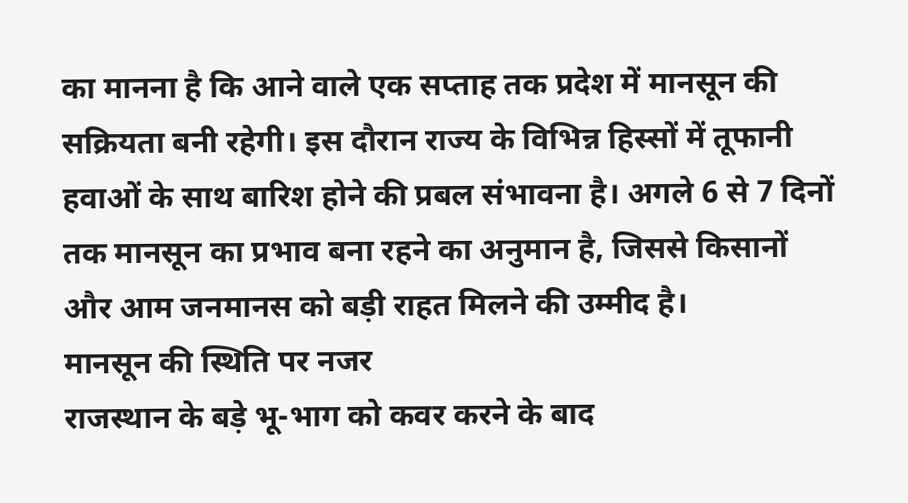का मानना है कि आने वाले एक सप्ताह तक प्रदेश में मानसून की सक्रियता बनी रहेगी। इस दौरान राज्य के विभिन्न हिस्सों में तूफानी हवाओं के साथ बारिश होने की प्रबल संभावना है। अगले 6 से 7 दिनों तक मानसून का प्रभाव बना रहने का अनुमान है, जिससे किसानों और आम जनमानस को बड़ी राहत मिलने की उम्मीद है।
मानसून की स्थिति पर नजर
राजस्थान के बड़े भू-भाग को कवर करने के बाद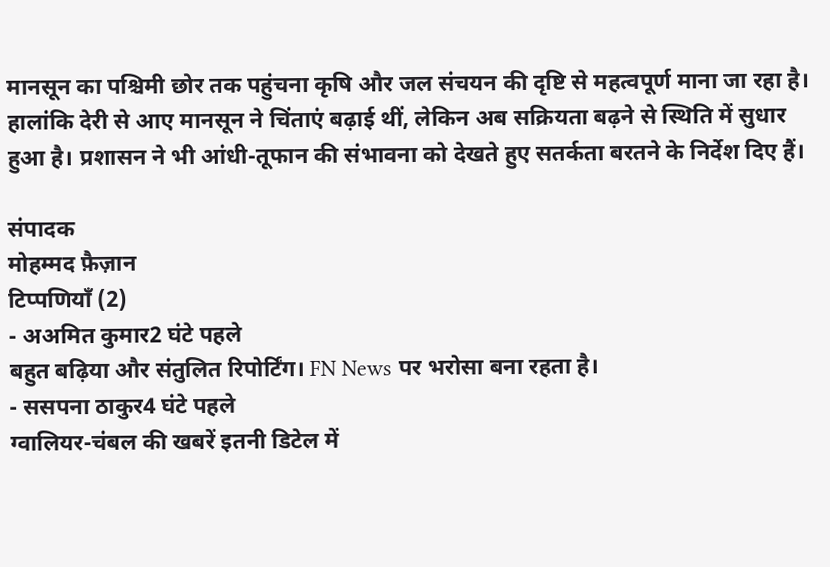मानसून का पश्चिमी छोर तक पहुंचना कृषि और जल संचयन की दृष्टि से महत्वपूर्ण माना जा रहा है। हालांकि देरी से आए मानसून ने चिंताएं बढ़ाई थीं, लेकिन अब सक्रियता बढ़ने से स्थिति में सुधार हुआ है। प्रशासन ने भी आंधी-तूफान की संभावना को देखते हुए सतर्कता बरतने के निर्देश दिए हैं।

संपादक
मोहम्मद फ़ैज़ान
टिप्पणियाँ (2)
- अअमित कुमार2 घंटे पहले
बहुत बढ़िया और संतुलित रिपोर्टिंग। FN News पर भरोसा बना रहता है।
- ससपना ठाकुर4 घंटे पहले
ग्वालियर-चंबल की खबरें इतनी डिटेल में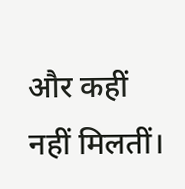और कहीं नहीं मिलतीं।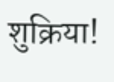शुक्रिया!